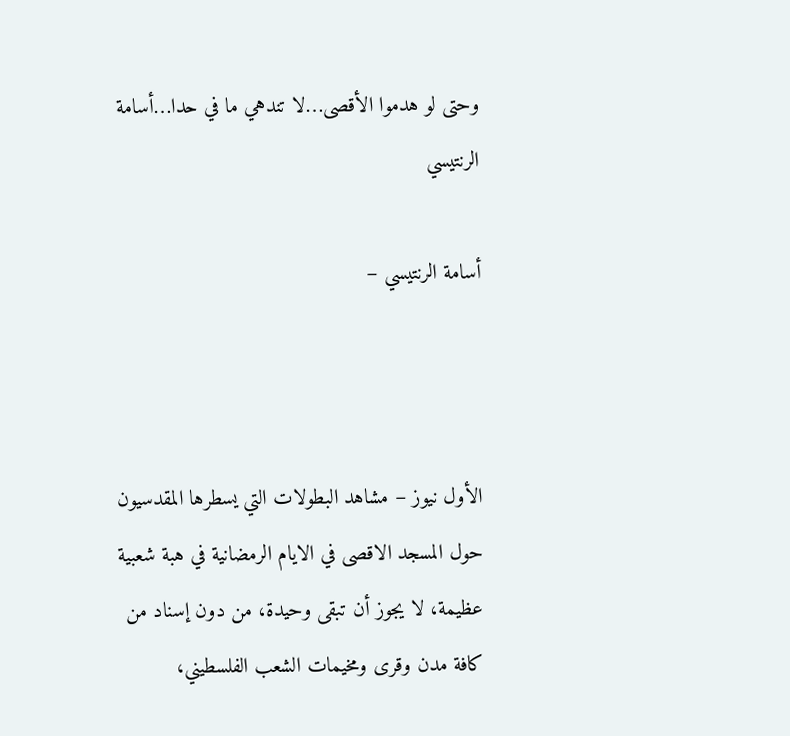وحتى لو هدموا الأقصى…لا تندهي ما في حدا…أسامة الرنتيسي

أسامة الرنتيسي –



الأول نيوز – مشاهد البطولات التي يسطرها المقدسيون حول المسجد الاقصى في الايام الرمضانية في هبة شعبية عظيمة، لا يجوز أن تبقى وحيدة، من دون إسناد من كافة مدن وقرى ومخيمات الشعب الفلسطيني،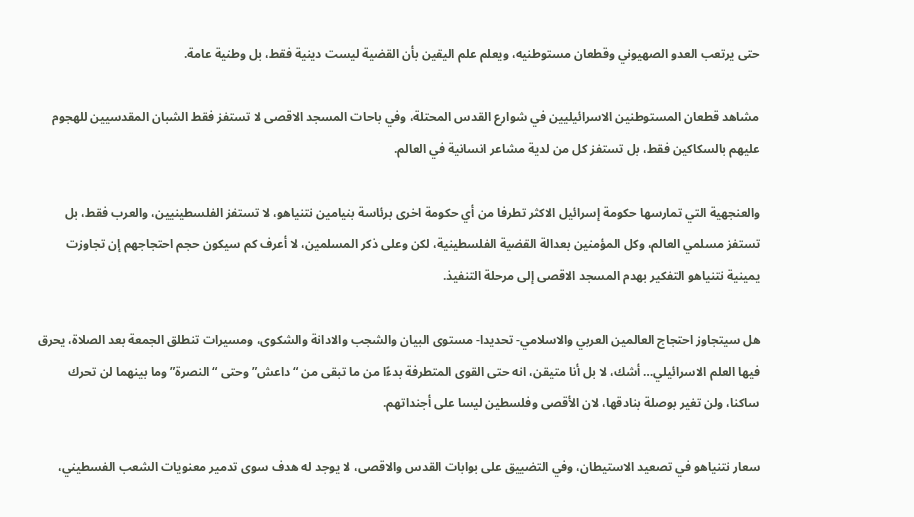حتى يرتعب العدو الصهيوني وقطعان مستوطنيه، ويعلم علم اليقين بأن القضية ليست دينية فقط، بل وطنية عامة.

مشاهد قطعان المستوطنين الاسرائيليين في شوارع القدس المحتلة، وفي باحات المسجد الاقصى لا تستفز فقط الشبان المقدسيين للهجوم عليهم بالسكاكين فقط، بل تستفز كل من لدية مشاعر انسانية في العالم.

والعنجهية التي تمارسها حكومة إسرائيل الاكثر تطرفا من أي حكومة اخرى برئاسة بنيامين نتنياهو، لا تستفز الفلسطينيين، والعرب فقط، بل تستفز مسلمي العالم، وكل المؤمنين بعدالة القضية الفلسطينية، لكن وعلى ذكر المسلمين، لا أعرف كم سيكون حجم احتجاجهم إن تجاوزت يمينية نتنياهو التفكير بهدم المسجد الاقصى إلى مرحلة التنفيذ.

هل سيتجاوز احتجاج العالمين العربي والاسلامي- تحديدا- مستوى البيان والشجب والادانة والشكوى، ومسيرات تنطلق الجمعة بعد الصلاة، يحرق فيها العلم الاسرائيلي… أشك، لا بل أنا متيقن، انه حتى القوى المتطرفة بدءًا من ما تبقى من “داعش” وحتى “النصرة” وما بينهما لن تحرك ساكنا، ولن تغير بوصلة بنادقها، لان الأقصى وفلسطين ليسا على أجنداتهم.

سعار نتنياهو في تصعيد الاستيطان، وفي التضييق على بوابات القدس والاقصى، لا يوجد له هدف سوى تدمير معنويات الشعب الفسطيني،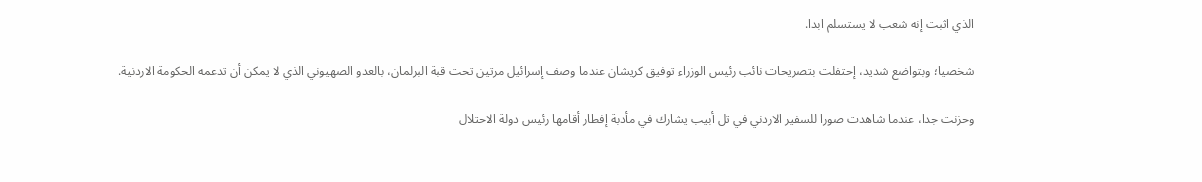الذي اثبت إنه شعب لا يستسلم ابدا.

شخصيا؛ وبتواضع شديد، إحتفلت بتصريحات نائب رئيس الوزراء توفيق كريشان عندما وصف إسرائيل مرتين تحت قبة البرلمان، بالعدو الصهيوني الذي لا يمكن أن تدعمه الحكومة الاردنية.

وحزنت جدا، عندما شاهدت صورا للسفير الاردني في تل أبيب يشارك في مأدبة إفطار أقامها رئيس دولة الاحتلال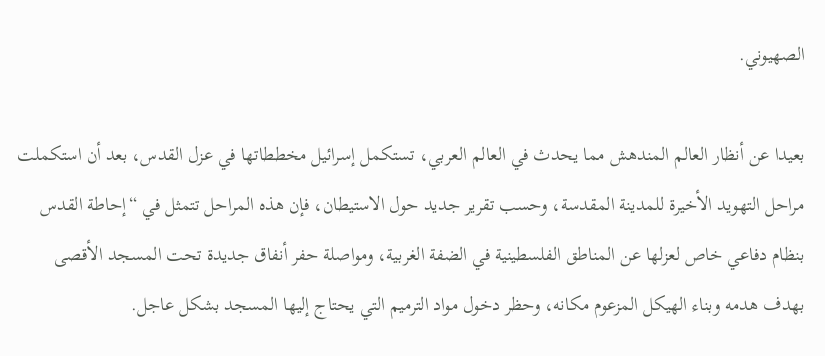الصهيوني.

بعيدا عن أنظار العالم المندهش مما يحدث في العالم العربي، تستكمل إسرائيل مخططاتها في عزل القدس، بعد أن استكملت مراحل التهويد الأخيرة للمدينة المقدسة، وحسب تقرير جديد حول الاستيطان، فإن هذه المراحل تتمثل في “إحاطة القدس بنظام دفاعي خاص لعزلها عن المناطق الفلسطينية في الضفة الغربية، ومواصلة حفر أنفاق جديدة تحت المسجد الأقصى بهدف هدمه وبناء الهيكل المزعوم مكانه، وحظر دخول مواد الترميم التي يحتاج إليها المسجد بشكل عاجل.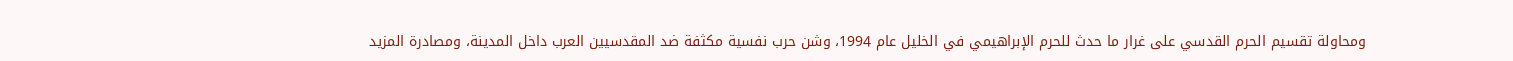ومحاولة تقسيم الحرم القدسي على غرار ما حدث للحرم الإبراهيمي في الخليل عام 1994، وشن حرب نفسية مكثفة ضد المقدسيين العرب داخل المدينة، ومصادرة المزيد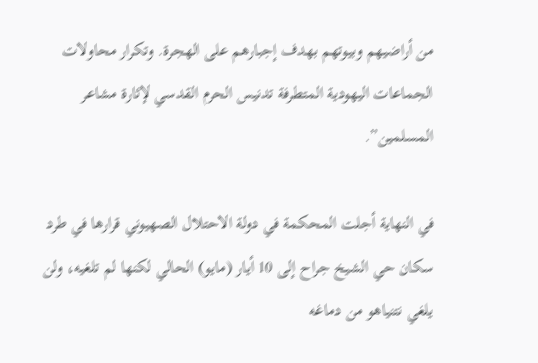من أراضيهم وبيوتهم بهدف إجبارهم على الهجرة. وتكرار محاولات الجماعات اليهودية المتطرفة تدنيس الحرم القدسي لإثارة مشاعر المسلمين”.

في النهاية أجلت المحكمة في دولة الاحتلال الصهيوني قرارها في طرد سكان حي الشيخ جراح إلى 10 أيار (مايو) الحالي لكنها لم تلغيه، ولن يلغي نتنياهو من دماغه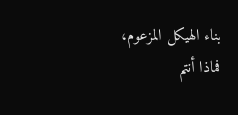بناء الهيكل المزعوم، فماذا أنتم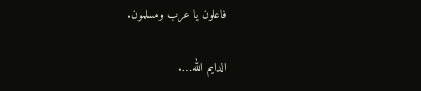فاعلون يا عرب ومسلمون.

الدايم الله….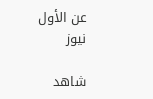عن الأول نيوز

شاهد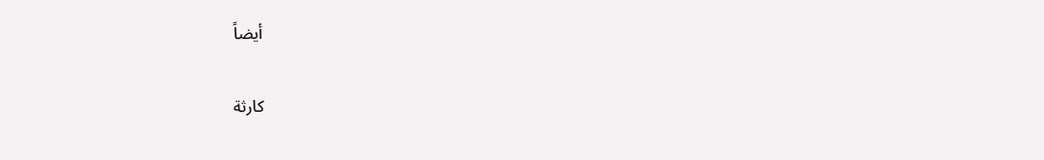أيضاً

كارثة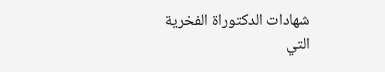شهادات الدكتوراة الفخرية التي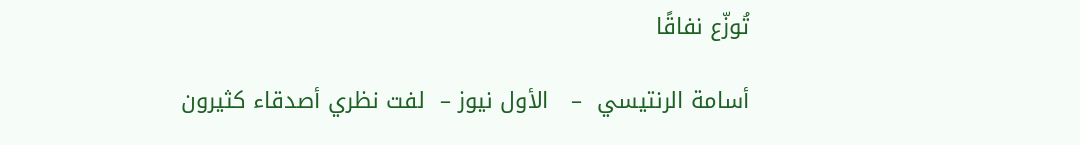تُوزّع نفاقًا

أسامة الرنتيسي  –   الأول نيوز –  لفت نظري أصدقاء كثيرون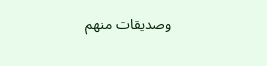وصديقات منهم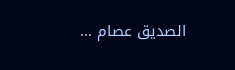الصديق عصام …